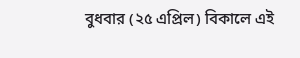বুধবার (২৫ এপ্রিল) বিকালে এই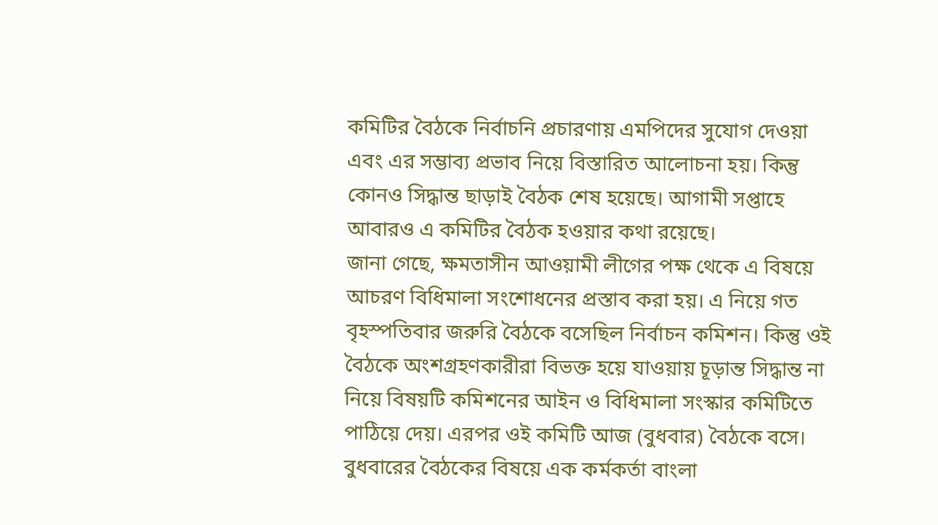কমিটির বৈঠকে নির্বাচনি প্রচারণায় এমপিদের সুযোগ দেওয়া এবং এর সম্ভাব্য প্রভাব নিয়ে বিস্তারিত আলোচনা হয়। কিন্তু কোনও সিদ্ধান্ত ছাড়াই বৈঠক শেষ হয়েছে। আগামী সপ্তাহে আবারও এ কমিটির বৈঠক হওয়ার কথা রয়েছে।
জানা গেছে, ক্ষমতাসীন আওয়ামী লীগের পক্ষ থেকে এ বিষয়ে আচরণ বিধিমালা সংশোধনের প্রস্তাব করা হয়। এ নিয়ে গত বৃহস্পতিবার জরুরি বৈঠকে বসেছিল নির্বাচন কমিশন। কিন্তু ওই বৈঠকে অংশগ্রহণকারীরা বিভক্ত হয়ে যাওয়ায় চূড়ান্ত সিদ্ধান্ত না নিয়ে বিষয়টি কমিশনের আইন ও বিধিমালা সংস্কার কমিটিতে পাঠিয়ে দেয়। এরপর ওই কমিটি আজ (বুধবার) বৈঠকে বসে।
বুধবারের বৈঠকের বিষয়ে এক কর্মকর্তা বাংলা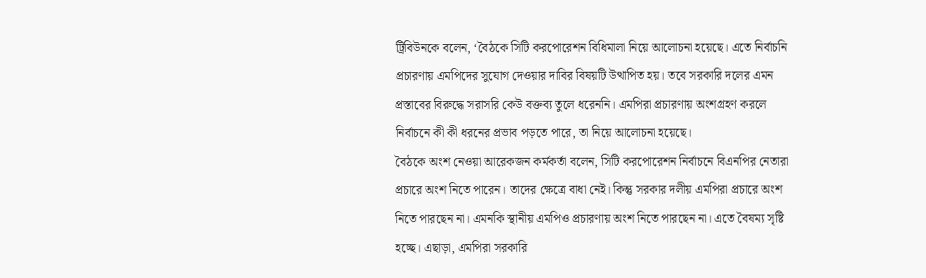ট্রিবিউনকে বলেন, ‘বৈঠকে সিটি করপোরেশন বিধিমালা নিয়ে আলোচনা হয়েছে। এতে নির্বাচনি প্রচারণায় এমপিদের সুযোগ দেওয়ার দাবির বিষয়টি উত্থাপিত হয়। তবে সরকারি দলের এমন প্রস্তাবের বিরুদ্ধে সরাসরি কেউ বক্তব্য তুলে ধরেননি। এমপিরা প্রচারণায় অংশগ্রহণ করলে নির্বাচনে কী কী ধরনের প্রভাব পড়তে পারে, তা নিয়ে আলোচনা হয়েছে।
বৈঠকে অংশ নেওয়া আরেকজন কর্মকর্তা বলেন, সিটি করপোরেশন নির্বাচনে বিএনপির নেতারা প্রচারে অংশ নিতে পারেন। তাদের ক্ষেত্রে বাধা নেই। কিন্তু সরকার দলীয় এমপিরা প্রচারে অংশ নিতে পারছেন না। এমনকি স্থানীয় এমপিও প্রচারণায় অংশ নিতে পারছেন না। এতে বৈষম্য সৃষ্টি হচ্ছে। এছাড়া, এমপিরা সরকারি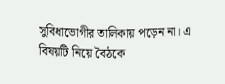সুবিধাভোগীর তালিকায় পড়েন না। এ বিষয়টি নিয়ে বৈঠকে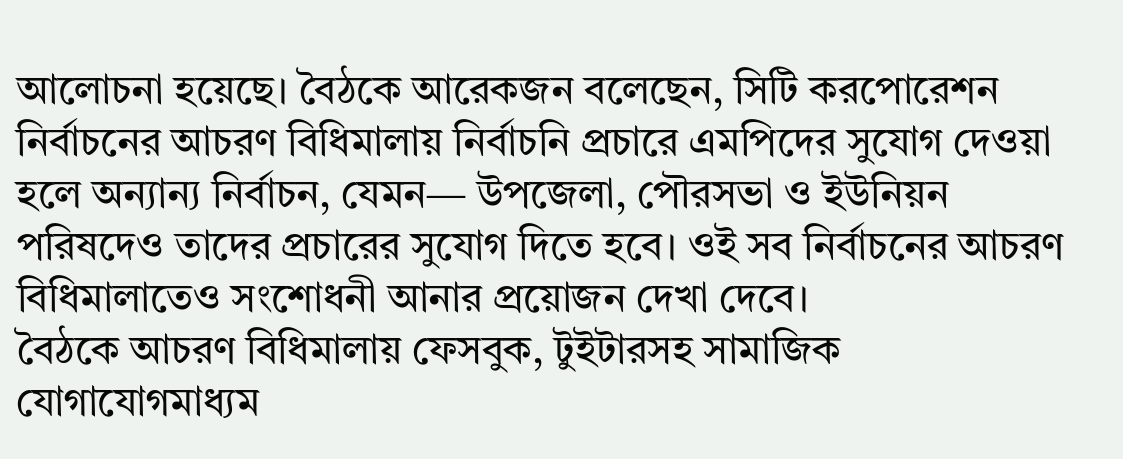আলোচনা হয়েছে। বৈঠকে আরেকজন বলেছেন, সিটি করপোরেশন নির্বাচনের আচরণ বিধিমালায় নির্বাচনি প্রচারে এমপিদের সুযোগ দেওয়া হলে অন্যান্য নির্বাচন, যেমন— উপজেলা, পৌরসভা ও ইউনিয়ন পরিষদেও তাদের প্রচারের সুযোগ দিতে হবে। ওই সব নির্বাচনের আচরণ বিধিমালাতেও সংশোধনী আনার প্রয়োজন দেখা দেবে।
বৈঠকে আচরণ বিধিমালায় ফেসবুক, টুইটারসহ সামাজিক যোগাযোগমাধ্যম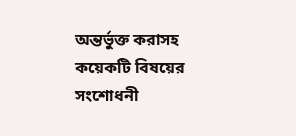অন্তর্ভুক্ত করাসহ কয়েকটি বিষয়ের সংশোধনী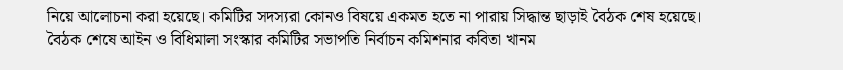নিয়ে আলোচনা করা হয়েছে। কমিটির সদস্যরা কোনও বিষয়ে একমত হতে না পারায় সিদ্ধান্ত ছাড়াই বৈঠক শেষ হয়েছে।
বৈঠক শেষে আইন ও বিধিমালা সংস্কার কমিটির সভাপতি নির্বাচন কমিশনার কবিতা খানম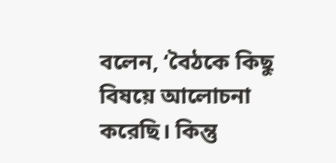বলেন, ‘বৈঠকে কিছু বিষয়ে আলোচনা করেছি। কিন্তু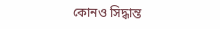কোনও সিদ্ধান্ত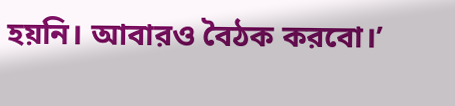হয়নি। আবারও বৈঠক করবো।’